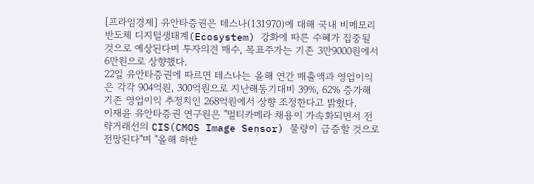[프라임경제] 유안타증권은 테스나(131970)에 대해 국내 비메모리반도체 디지털생태계(Ecosystem) 강화에 따른 수혜가 집중될 것으로 예상된다며 투자의견 매수, 목표주가는 기존 3만9000원에서 6만원으로 상향했다.
22일 유안타증권에 따르면 테스나는 올해 연간 매출액과 영업이익은 각각 904억원, 300억원으로 지난해동기대비 39%, 62% 증가해 기존 영업이익 추정치인 268억원에서 상향 조정한다고 밝혔다.
이재윤 유안타증권 연구원은 "멀티카메라 채용이 가속화되면서 전략거래선의 CIS(CMOS Image Sensor) 물량이 급증할 것으로 전망된다"며 "올해 하반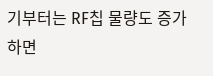기부터는 RF칩 물량도 증가하면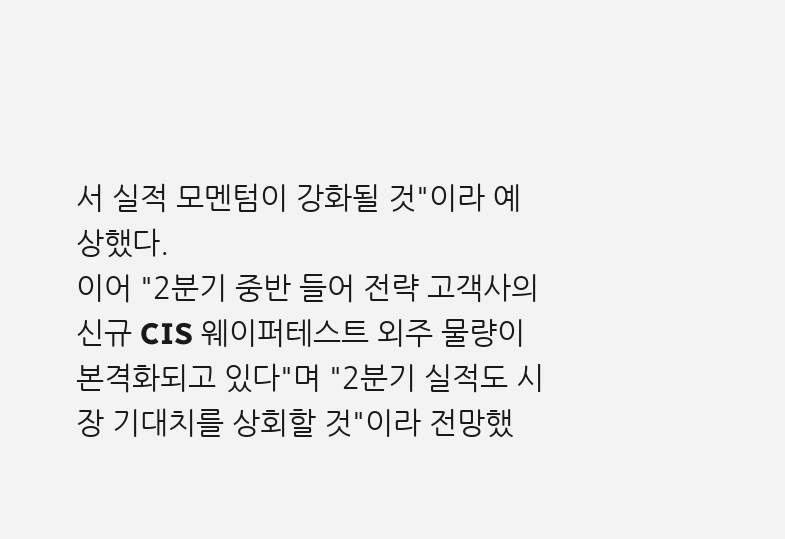서 실적 모멘텀이 강화될 것"이라 예상했다.
이어 "2분기 중반 들어 전략 고객사의 신규 CIS 웨이퍼테스트 외주 물량이 본격화되고 있다"며 "2분기 실적도 시장 기대치를 상회할 것"이라 전망했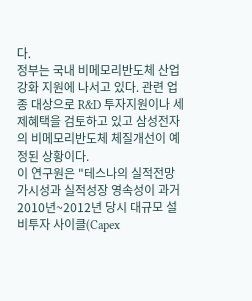다.
정부는 국내 비메모리반도체 산업 강화 지원에 나서고 있다. 관련 업종 대상으로 R&D 투자지원이나 세제혜택을 검토하고 있고 삼성전자의 비메모리반도체 체질개선이 예정된 상황이다.
이 연구원은 "테스나의 실적전망 가시성과 실적성장 영속성이 과거 2010년~2012년 당시 대규모 설비투자 사이클(Capex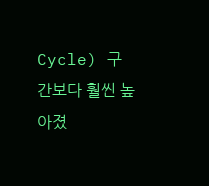Cycle) 구간보다 훨씬 높아졌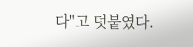다"고 덧붙였다.